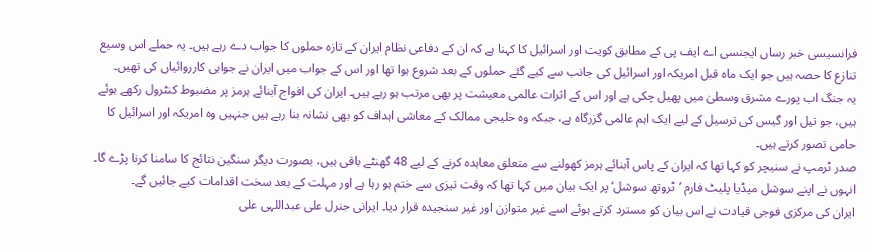فرانسیسی خبر رساں ایجنسی اے ایف پی کے مطابق کویت اور اسرائیل کا کہنا ہے کہ ان کے دفاعی نظام ایران کے تازہ حملوں کا جواب دے رہے ہیں۔ یہ حملے اس وسیع تنازع کا حصہ ہیں جو ایک ماہ قبل امریکہ اور اسرائیل کی جانب سے کیے گئے حملوں کے بعد شروع ہوا تھا اور اس کے جواب میں ایران نے جوابی کارروائیاں کی تھیں۔
یہ جنگ اب پورے مشرق وسطیٰ میں پھیل چکی ہے اور اس کے اثرات عالمی معیشت پر بھی مرتب ہو رہے ہیں۔ ایران کی افواج آبنائے ہرمز پر مضبوط کنٹرول رکھے ہوئے ہیں، جو تیل اور گیس کی ترسیل کے لیے ایک اہم عالمی گزرگاہ ہے، جبکہ وہ خلیجی ممالک کے معاشی اہداف کو بھی نشانہ بنا رہے ہیں جنہیں وہ امریکہ اور اسرائیل کا حامی تصور کرتے ہیں۔
صدر ٹرمپ نے سنیچر کو کہا تھا کہ ایران کے پاس آبنائے ہرمز کھولنے سے متعلق معاہدہ کرنے کے لیے 48 گھنٹے باقی ہیں، بصورت دیگر سنگین نتائج کا سامنا کرنا پڑے گا۔ انہوں نے اپنے سوشل میڈیا پلیٹ فارم ’ٹروتھ سوشل‘ پر ایک بیان میں کہا تھا کہ وقت تیزی سے ختم ہو رہا ہے اور مہلت کے بعد سخت اقدامات کیے جائیں گے۔
ایران کی مرکزی فوجی قیادت نے اس بیان کو مسترد کرتے ہوئے اسے غیر متوازن اور غیر سنجیدہ قرار دیا۔ ایرانی جنرل علی عبداللہی علی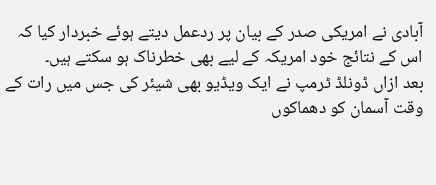آبادی نے امریکی صدر کے بیان پر ردعمل دیتے ہوئے خبردار کیا کہ اس کے نتائج خود امریکہ کے لیے بھی خطرناک ہو سکتے ہیں۔
بعد ازاں ڈونلڈ ٹرمپ نے ایک ویڈیو بھی شیئر کی جس میں رات کے وقت آسمان کو دھماکوں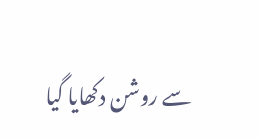سے روشن دکھایا گیا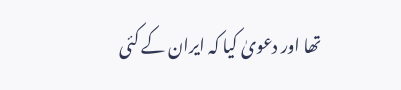تھا اور دعویٰ کیا کہ ایران کے کئی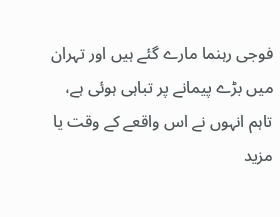فوجی رہنما مارے گئے ہیں اور تہران میں بڑے پیمانے پر تباہی ہوئی ہے، تاہم انہوں نے اس واقعے کے وقت یا مزید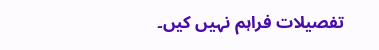تفصیلات فراہم نہیں کیں۔